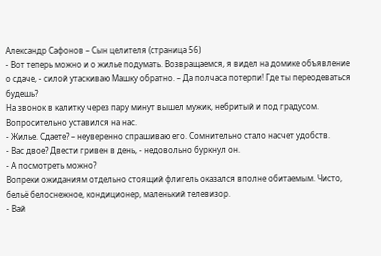Александр Сафонов – Сын целителя (страница 56)
- Вот теперь можно и о жилье подумать. Возвращаемся, я видел на домике объявление о сдаче, - силой утаскиваю Машку обратно. – Да полчаса потерпи! Где ты переодеваться будешь?
На звонок в калитку через пару минут вышел мужик, небритый и под градусом. Вопросительно уставился на нас.
- Жилье. Сдаете? – неуверенно спрашиваю его. Сомнительно стало насчет удобств.
- Вас двое? Двести гривен в день, - недовольно буркнул он.
- А посмотреть можно?
Вопреки ожиданиям отдельно стоящий флигель оказался вполне обитаемым. Чисто, бельё белоснежное, кондиционер, маленький телевизор.
- Вай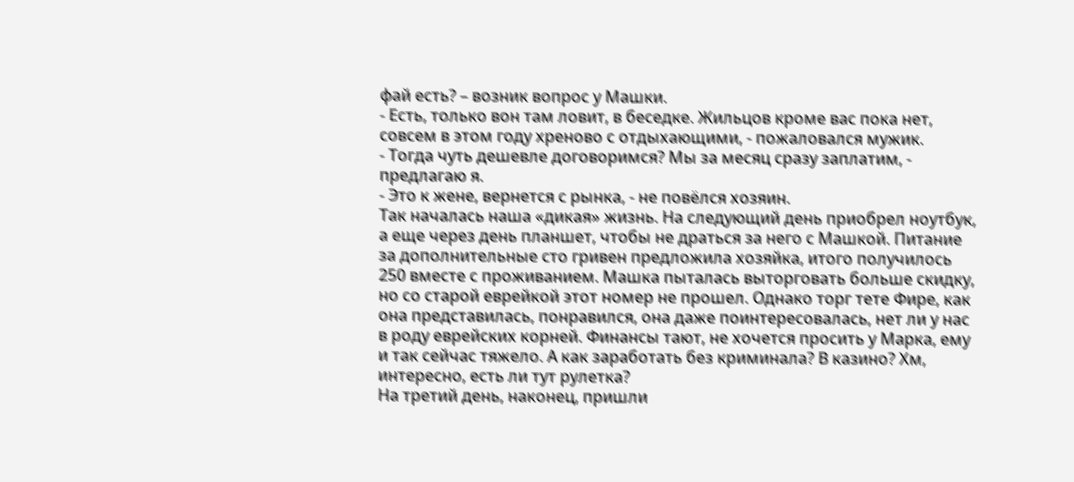фай есть? – возник вопрос у Машки.
- Есть, только вон там ловит, в беседке. Жильцов кроме вас пока нет, совсем в этом году хреново с отдыхающими, - пожаловался мужик.
- Тогда чуть дешевле договоримся? Мы за месяц сразу заплатим, - предлагаю я.
- Это к жене, вернется с рынка, - не повёлся хозяин.
Так началась наша «дикая» жизнь. На следующий день приобрел ноутбук, а еще через день планшет, чтобы не драться за него с Машкой. Питание за дополнительные сто гривен предложила хозяйка, итого получилось 250 вместе с проживанием. Машка пыталась выторговать больше скидку, но со старой еврейкой этот номер не прошел. Однако торг тете Фире, как она представилась, понравился, она даже поинтересовалась, нет ли у нас в роду еврейских корней. Финансы тают, не хочется просить у Марка, ему и так сейчас тяжело. А как заработать без криминала? В казино? Хм, интересно, есть ли тут рулетка?
На третий день, наконец, пришли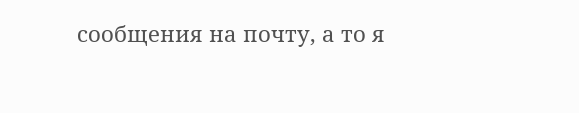сообщения на почту, а то я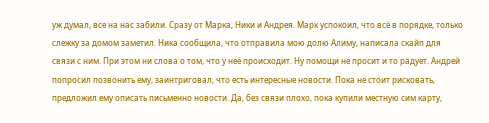уж думал, все на нас забили. Сразу от Марка, Ники и Андрея. Марк успокоил, что всё в порядке, только слежку за домом заметил. Ника сообщила, что отправила мою долю Алиму, написала скайп для связи с ним. При этом ни слова о том, что у неё происходит. Ну помощи не просит и то радует. Андрей попросил позвонить ему, заинтриговал, что есть интересные новости. Пока не стоит рисковать, предложил ему описать письменно новости. Да, без связи плохо, пока купили местную сим карту,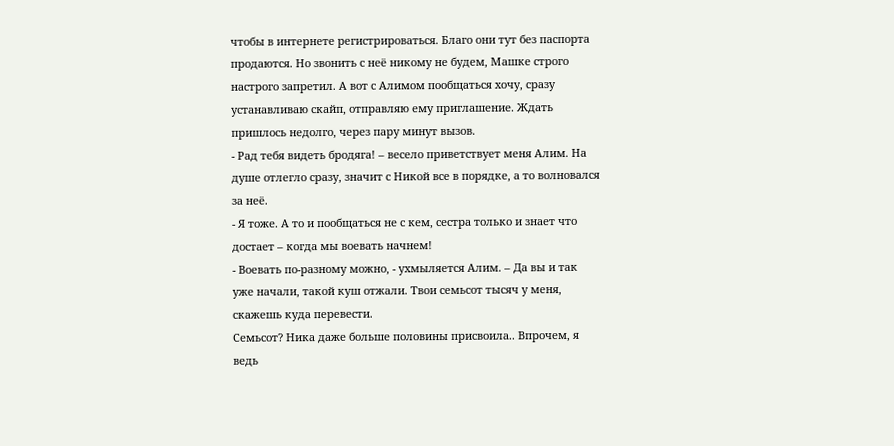чтобы в интернете регистрироваться. Благо они тут без паспорта продаются. Но звонить с неё никому не будем, Машке строго настрого запретил. А вот с Алимом пообщаться хочу, сразу устанавливаю скайп, отправляю ему приглашение. Ждать пришлось недолго, через пару минут вызов.
- Рад тебя видеть бродяга! – весело приветствует меня Алим. На душе отлегло сразу, значит с Никой все в порядке, а то волновался за неё.
- Я тоже. А то и пообщаться не с кем, сестра только и знает что достает – когда мы воевать начнем!
- Воевать по-разному можно, - ухмыляется Алим. – Да вы и так уже начали, такой куш отжали. Твои семьсот тысяч у меня, скажешь куда перевести.
Семьсот? Ника даже больше половины присвоила.. Впрочем, я ведь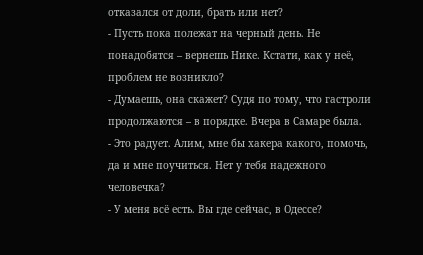отказался от доли, брать или нет?
- Пусть пока полежат на черный день. Не понадобятся – вернешь Нике. Кстати, как у неё, проблем не возникло?
- Думаешь, она скажет? Судя по тому, что гастроли продолжаются – в порядке. Вчера в Самаре была.
- Это радует. Алим, мне бы хакера какого, помочь, да и мне поучиться. Нет у тебя надежного человечка?
- У меня всё есть. Вы где сейчас, в Одессе?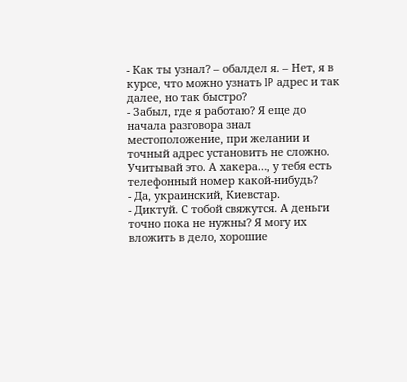- Как ты узнал? – обалдел я. – Нет, я в курсе, что можно узнать IP адрес и так далее, но так быстро?
- Забыл, где я работаю? Я еще до начала разговора знал местоположение, при желании и точный адрес установить не сложно. Учитывай это. А хакера…, у тебя есть телефонный номер какой-нибудь?
- Да, украинский, Киевстар.
- Диктуй. С тобой свяжутся. А деньги точно пока не нужны? Я могу их вложить в дело, хорошие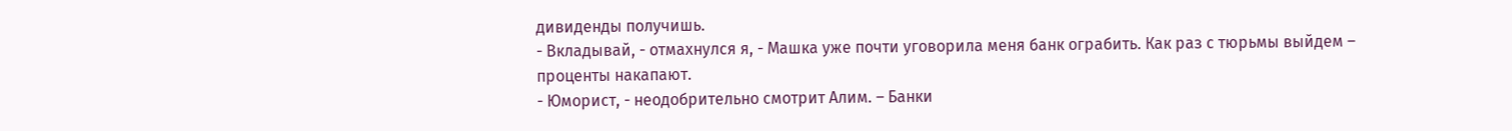дивиденды получишь.
- Вкладывай, - отмахнулся я, - Машка уже почти уговорила меня банк ограбить. Как раз с тюрьмы выйдем – проценты накапают.
- Юморист, - неодобрительно смотрит Алим. – Банки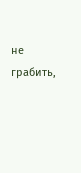не грабить,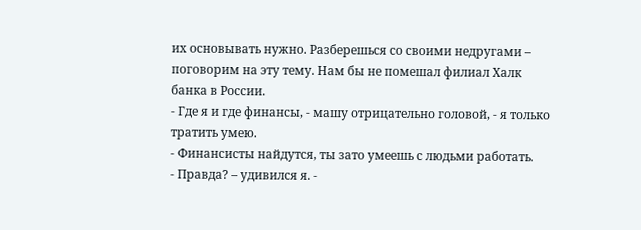их основывать нужно. Разберешься со своими недругами – поговорим на эту тему. Нам бы не помешал филиал Халк банка в России.
- Где я и где финансы, - машу отрицательно головой, - я только тратить умею.
- Финансисты найдутся, ты зато умеешь с людьми работать.
- Правда? – удивился я. -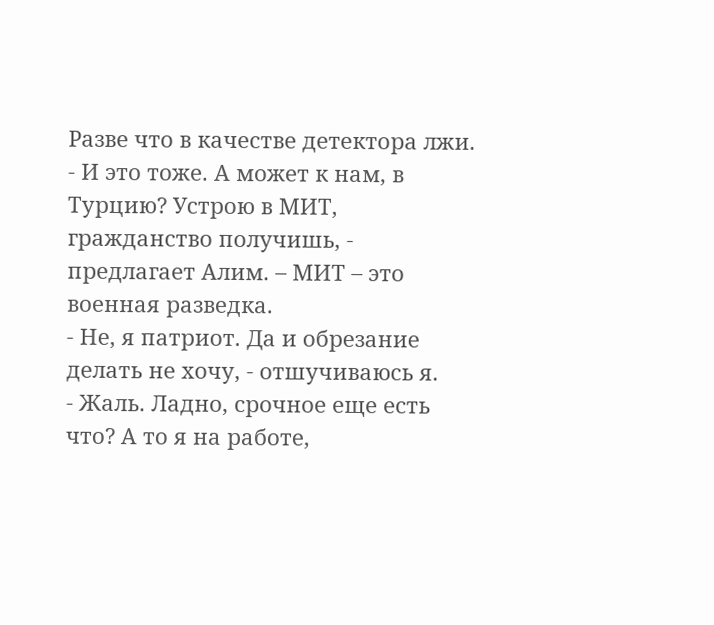Разве что в качестве детектора лжи.
- И это тоже. А может к нам, в Турцию? Устрою в МИТ, гражданство получишь, - предлагает Алим. – МИТ – это военная разведка.
- Не, я патриот. Да и обрезание делать не хочу, - отшучиваюсь я.
- Жаль. Ладно, срочное еще есть что? А то я на работе,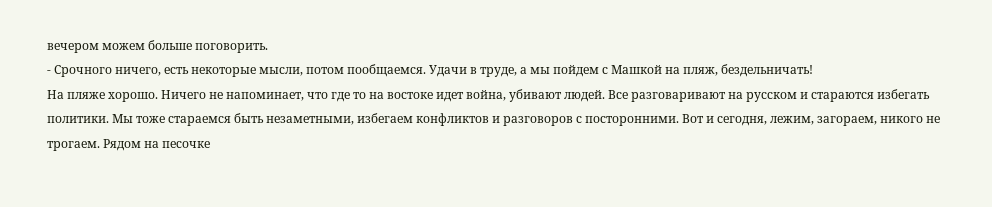вечером можем больше поговорить.
- Срочного ничего, есть некоторые мысли, потом пообщаемся. Удачи в труде, а мы пойдем с Машкой на пляж, бездельничать!
На пляже хорошо. Ничего не напоминает, что где то на востоке идет война, убивают людей. Все разговаривают на русском и стараются избегать политики. Мы тоже стараемся быть незаметными, избегаем конфликтов и разговоров с посторонними. Вот и сегодня, лежим, загораем, никого не трогаем. Рядом на песочке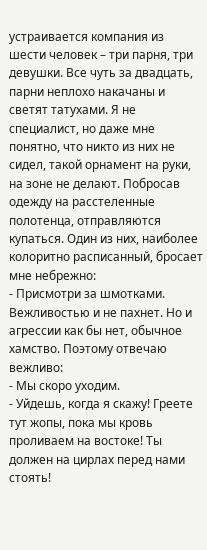устраивается компания из шести человек – три парня, три девушки. Все чуть за двадцать, парни неплохо накачаны и светят татухами. Я не специалист, но даже мне понятно, что никто из них не сидел, такой орнамент на руки, на зоне не делают. Побросав одежду на расстеленные полотенца, отправляются купаться. Один из них, наиболее колоритно расписанный, бросает мне небрежно:
- Присмотри за шмотками.
Вежливостью и не пахнет. Но и агрессии как бы нет, обычное хамство. Поэтому отвечаю вежливо:
- Мы скоро уходим.
- Уйдешь, когда я скажу! Греете тут жопы, пока мы кровь проливаем на востоке! Ты должен на цирлах перед нами стоять!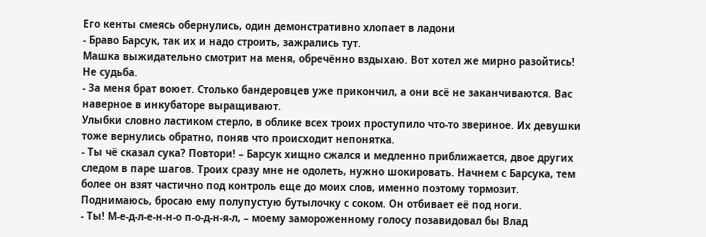Его кенты смеясь обернулись, один демонстративно хлопает в ладони
- Браво Барсук, так их и надо строить, зажрались тут.
Машка выжидательно смотрит на меня, обречённо вздыхаю. Вот хотел же мирно разойтись! Не судьба.
- За меня брат воюет. Столько бандеровцев уже прикончил, а они всё не заканчиваются. Вас наверное в инкубаторе выращивают.
Улыбки словно ластиком стерло, в облике всех троих проступило что-то звериное. Их девушки тоже вернулись обратно, поняв что происходит непонятка.
- Ты чё сказал сука? Повтори! – Барсук хищно сжался и медленно приближается, двое других следом в паре шагов. Троих сразу мне не одолеть, нужно шокировать. Начнем с Барсука, тем более он взят частично под контроль еще до моих слов, именно поэтому тормозит. Поднимаюсь, бросаю ему полупустую бутылочку с соком. Он отбивает её под ноги.
- Ты! М-е-д-л-е-н-н-о п-о-д-н-я-л, – моему замороженному голосу позавидовал бы Влад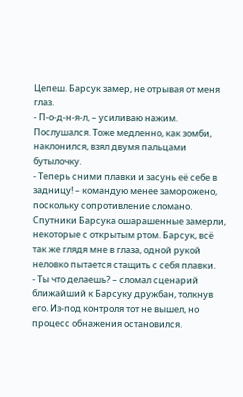Цепеш. Барсук замер, не отрывая от меня глаз.
- П-о-д-н-я-л, – усиливаю нажим.
Послушался. Тоже медленно, как зомби, наклонился, взял двумя пальцами бутылочку.
- Теперь сними плавки и засунь её себе в задницу! – командую менее заморожено, поскольку сопротивление сломано. Спутники Барсука ошарашенные замерли, некоторые с открытым ртом. Барсук, всё так же глядя мне в глаза, одной рукой неловко пытается стащить с себя плавки.
- Ты что делаешь? – сломал сценарий ближайший к Барсуку дружбан, толкнув его. Из-под контроля тот не вышел, но процесс обнажения остановился.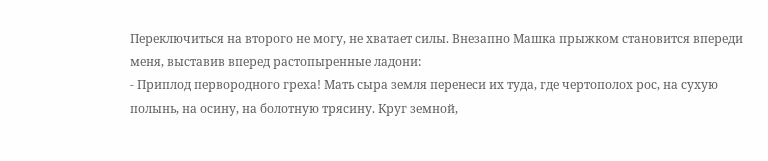Переключиться на второго не могу, не хватает силы. Внезапно Машка прыжком становится впереди меня, выставив вперед растопыренные ладони:
- Приплод первородного греха! Мать сыра земля перенеси их туда, где чертополох рос, на сухую полынь, на осину, на болотную трясину. Круг земной,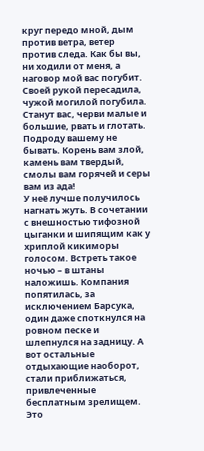круг передо мной, дым против ветра, ветер против следа. Как бы вы, ни ходили от меня, а наговор мой вас погубит. Своей рукой пересадила, чужой могилой погубила. Станут вас, черви малые и большие, рвать и глотать. Подроду вашему не бывать. Корень вам злой, камень вам твердый, смолы вам горячей и серы вам из ада!
У неё лучше получилось нагнать жуть. В сочетании с внешностью тифозной цыганки и шипящим как у хриплой кикиморы голосом. Встреть такое ночью – в штаны наложишь. Компания попятилась, за исключением Барсука, один даже споткнулся на ровном песке и шлепнулся на задницу. А вот остальные отдыхающие наоборот, стали приближаться, привлеченные бесплатным зрелищем. Это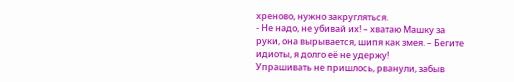хреново, нужно закругляться.
- Не надо, не убивай их! – хватаю Машку за руки, она вырывается, шипя как змея. – Бегите идиоты, я долго её не удержу!
Упрашивать не пришлось, рванули, забыв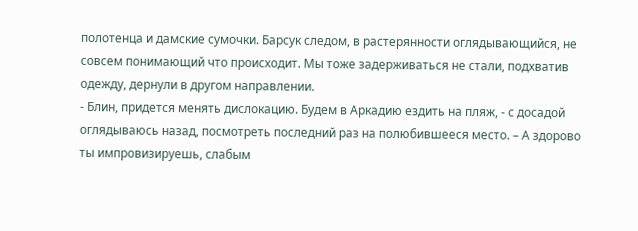полотенца и дамские сумочки. Барсук следом, в растерянности оглядывающийся, не совсем понимающий что происходит. Мы тоже задерживаться не стали, подхватив одежду, дернули в другом направлении.
- Блин, придется менять дислокацию. Будем в Аркадию ездить на пляж, - с досадой оглядываюсь назад, посмотреть последний раз на полюбившееся место. – А здорово ты импровизируешь, слабым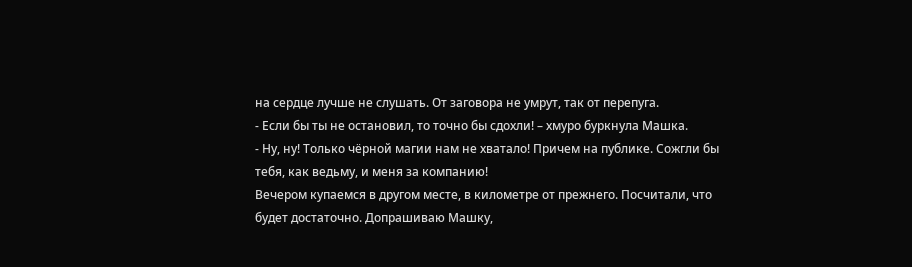на сердце лучше не слушать. От заговора не умрут, так от перепуга.
- Если бы ты не остановил, то точно бы сдохли! – хмуро буркнула Машка.
- Ну, ну! Только чёрной магии нам не хватало! Причем на публике. Сожгли бы тебя, как ведьму, и меня за компанию!
Вечером купаемся в другом месте, в километре от прежнего. Посчитали, что будет достаточно. Допрашиваю Машку,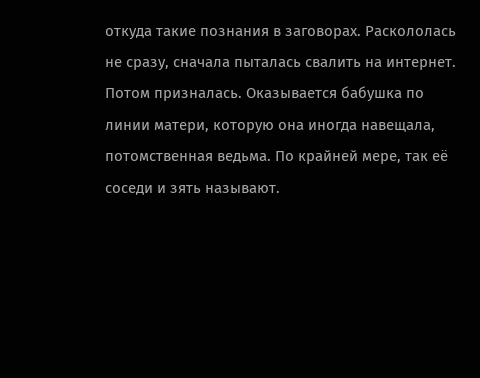откуда такие познания в заговорах. Раскололась не сразу, сначала пыталась свалить на интернет. Потом призналась. Оказывается бабушка по линии матери, которую она иногда навещала, потомственная ведьма. По крайней мере, так её соседи и зять называют.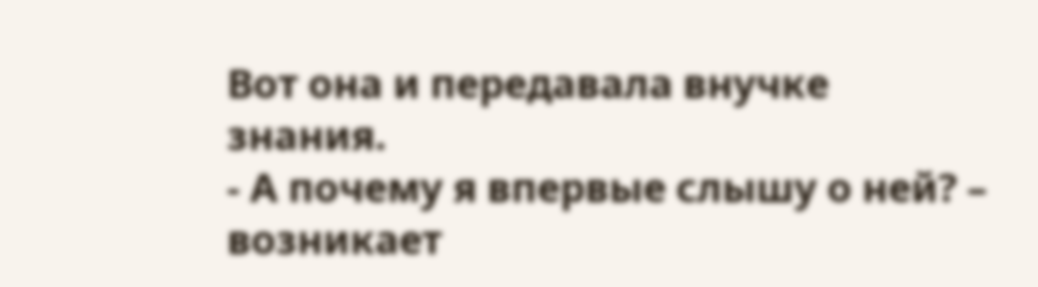Вот она и передавала внучке знания.
- А почему я впервые слышу о ней? – возникает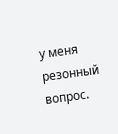у меня резонный вопрос.